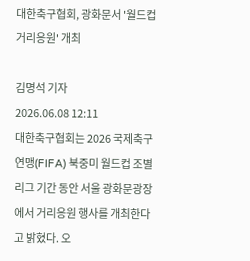대한축구협회, 광화문서 '월드컵 거리응원' 개최

김명석 기자
2026.06.08 12:11
대한축구협회는 2026 국제축구연맹(FIFA) 북중미 월드컵 조별리그 기간 동안 서울 광화문광장에서 거리응원 행사를 개최한다고 밝혔다. 오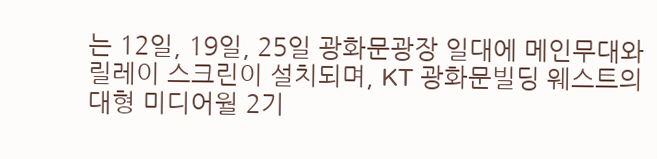는 12일, 19일, 25일 광화문광장 일대에 메인무대와 릴레이 스크린이 설치되며, KT 광화문빌딩 웨스트의 대형 미디어월 2기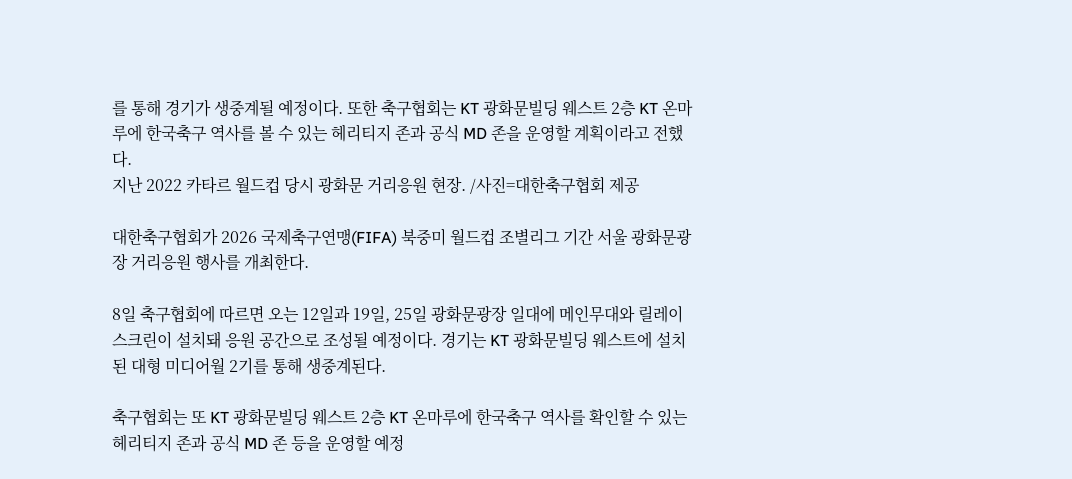를 통해 경기가 생중계될 예정이다. 또한 축구협회는 KT 광화문빌딩 웨스트 2층 KT 온마루에 한국축구 역사를 볼 수 있는 헤리티지 존과 공식 MD 존을 운영할 계획이라고 전했다.
지난 2022 카타르 월드컵 당시 광화문 거리응원 현장. /사진=대한축구협회 제공

대한축구협회가 2026 국제축구연맹(FIFA) 북중미 월드컵 조별리그 기간 서울 광화문광장 거리응원 행사를 개최한다.

8일 축구협회에 따르면 오는 12일과 19일, 25일 광화문광장 일대에 메인무대와 릴레이 스크린이 설치돼 응원 공간으로 조성될 예정이다. 경기는 KT 광화문빌딩 웨스트에 설치된 대형 미디어월 2기를 통해 생중계된다.

축구협회는 또 KT 광화문빌딩 웨스트 2층 KT 온마루에 한국축구 역사를 확인할 수 있는 헤리티지 존과 공식 MD 존 등을 운영할 예정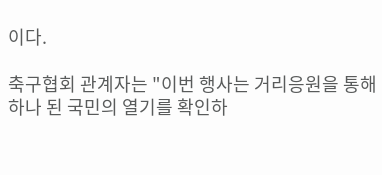이다.

축구협회 관계자는 "이번 행사는 거리응원을 통해 하나 된 국민의 열기를 확인하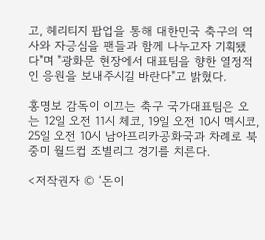고, 헤리티지 팝업을 통해 대한민국 축구의 역사와 자긍심을 팬들과 함께 나누고자 기획됐다"며 "광화문 현장에서 대표팀을 향한 열정적인 응원을 보내주시길 바란다"고 밝혔다.

홍명보 감독이 이끄는 축구 국가대표팀은 오는 12일 오전 11시 체코, 19일 오전 10시 멕시코, 25일 오전 10시 남아프리카공화국과 차례로 북중미 월드컵 조별리그 경기를 치른다.

<저작권자 © ‘돈이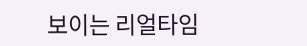보이는 리얼타임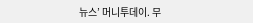뉴스’ 머니투데이. 무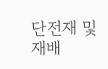단전재 및 재배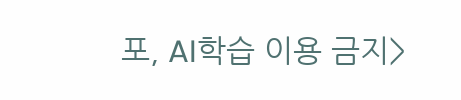포, AI학습 이용 금지>